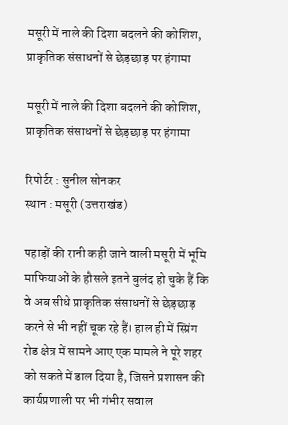मसूरी में नाले की दिशा बदलने की कोशिश, प्राकृतिक संसाधनों से छेड़छाड़ पर हंगामा

मसूरी में नाले की दिशा बदलने की कोशिश, प्राकृतिक संसाधनों से छेड़छाड़ पर हंगामा

रिपोर्टर : सुनील सोनकर
स्थान : मसूरी (उत्तराखंड)

पहाड़ों की रानी कही जाने वाली मसूरी में भूमि माफियाओं के हौसले इतने बुलंद हो चुके हैं कि वे अब सीधे प्राकृतिक संसाधनों से छेड़छाड़ करने से भी नहीं चूक रहे हैं। हाल ही में स्प्रिंग रोड क्षेत्र में सामने आए एक मामले ने पूरे शहर को सकते में डाल दिया है, जिसने प्रशासन की कार्यप्रणाली पर भी गंभीर सवाल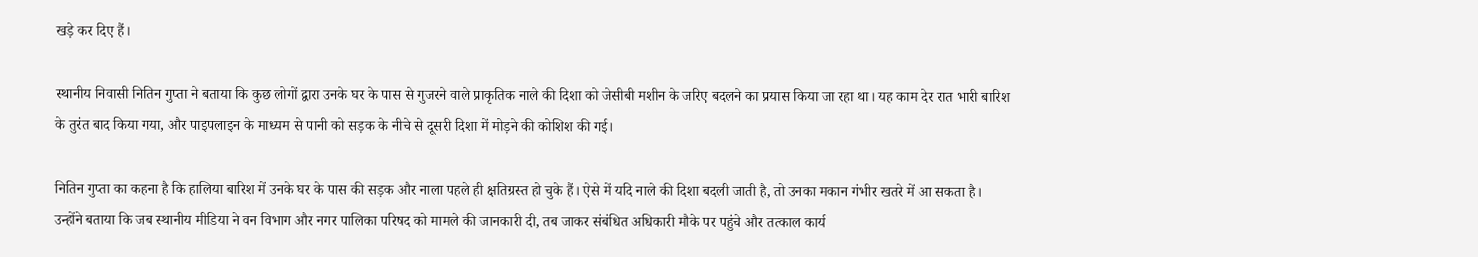खड़े कर दिए हैं।

स्थानीय निवासी नितिन गुप्ता ने बताया कि कुछ लोगों द्वारा उनके घर के पास से गुजरने वाले प्राकृतिक नाले की दिशा को जेसीबी मशीन के जरिए बदलने का प्रयास किया जा रहा था। यह काम देर रात भारी बारिश के तुरंत बाद किया गया, और पाइपलाइन के माध्यम से पानी को सड़क के नीचे से दूसरी दिशा में मोड़ने की कोशिश की गई।

नितिन गुप्ता का कहना है कि हालिया बारिश में उनके घर के पास की सड़क और नाला पहले ही क्षतिग्रस्त हो चुके हैं। ऐसे में यदि नाले की दिशा बदली जाती है, तो उनका मकान गंभीर खतरे में आ सकता है।
उन्होंने बताया कि जब स्थानीय मीडिया ने वन विभाग और नगर पालिका परिषद को मामले की जानकारी दी, तब जाकर संबंधित अधिकारी मौके पर पहुंचे और तत्काल कार्य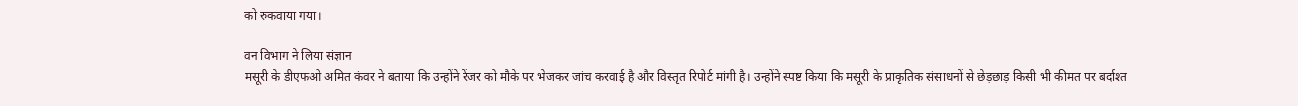को रुकवाया गया।

वन विभाग ने लिया संज्ञान
मसूरी के डीएफओ अमित कंवर ने बताया कि उन्होंने रेंजर को मौके पर भेजकर जांच करवाई है और विस्तृत रिपोर्ट मांगी है। उन्होंने स्पष्ट किया कि मसूरी के प्राकृतिक संसाधनों से छेड़छाड़ किसी भी कीमत पर बर्दाश्त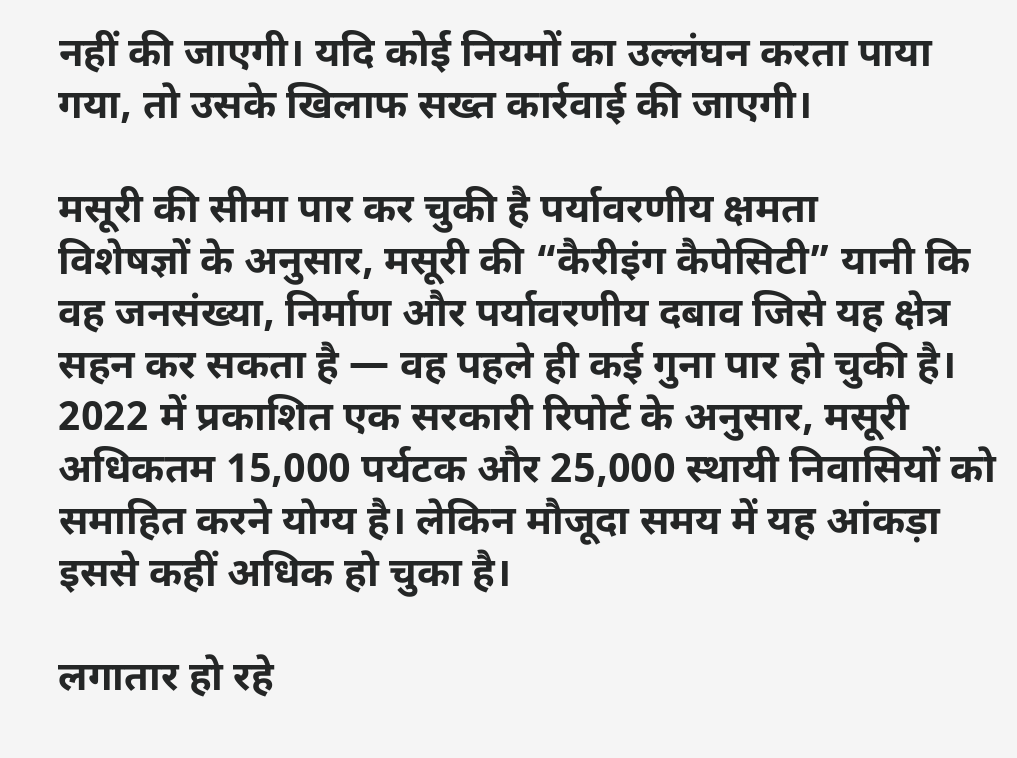नहीं की जाएगी। यदि कोई नियमों का उल्लंघन करता पाया गया, तो उसके खिलाफ सख्त कार्रवाई की जाएगी।

मसूरी की सीमा पार कर चुकी है पर्यावरणीय क्षमता
विशेषज्ञों के अनुसार, मसूरी की “कैरीइंग कैपेसिटी” यानी कि वह जनसंख्या, निर्माण और पर्यावरणीय दबाव जिसे यह क्षेत्र सहन कर सकता है — वह पहले ही कई गुना पार हो चुकी है। 2022 में प्रकाशित एक सरकारी रिपोर्ट के अनुसार, मसूरी अधिकतम 15,000 पर्यटक और 25,000 स्थायी निवासियों को समाहित करने योग्य है। लेकिन मौजूदा समय में यह आंकड़ा इससे कहीं अधिक हो चुका है।

लगातार हो रहे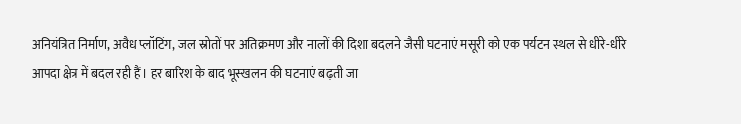अनियंत्रित निर्माण, अवैध प्लॉटिंग, जल स्रोतों पर अतिक्रमण और नालों की दिशा बदलने जैसी घटनाएं मसूरी को एक पर्यटन स्थल से धीरे-धीरे आपदा क्षेत्र में बदल रही हैं। हर बारिश के बाद भूस्खलन की घटनाएं बढ़ती जा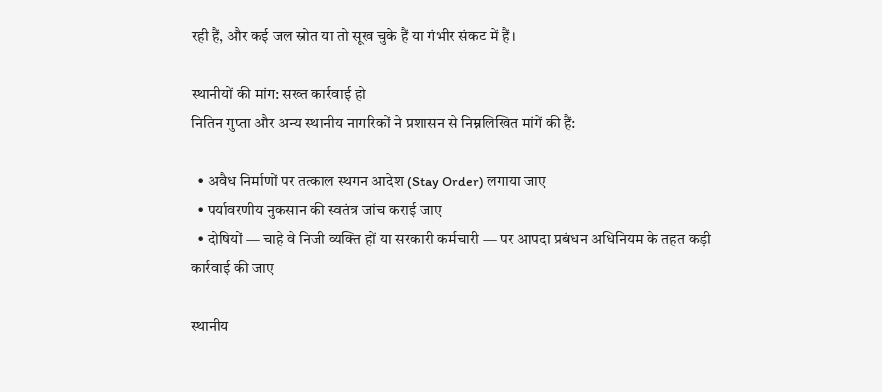रही हैं, और कई जल स्रोत या तो सूख चुके हैं या गंभीर संकट में हैं।

स्थानीयों की मांग: सख्त कार्रवाई हो
नितिन गुप्ता और अन्य स्थानीय नागरिकों ने प्रशासन से निम्नलिखित मांगें की हैं:

  • अवैध निर्माणों पर तत्काल स्थगन आदेश (Stay Order) लगाया जाए
  • पर्यावरणीय नुकसान की स्वतंत्र जांच कराई जाए
  • दोषियों — चाहे वे निजी व्यक्ति हों या सरकारी कर्मचारी — पर आपदा प्रबंधन अधिनियम के तहत कड़ी कार्रवाई की जाए

स्थानीय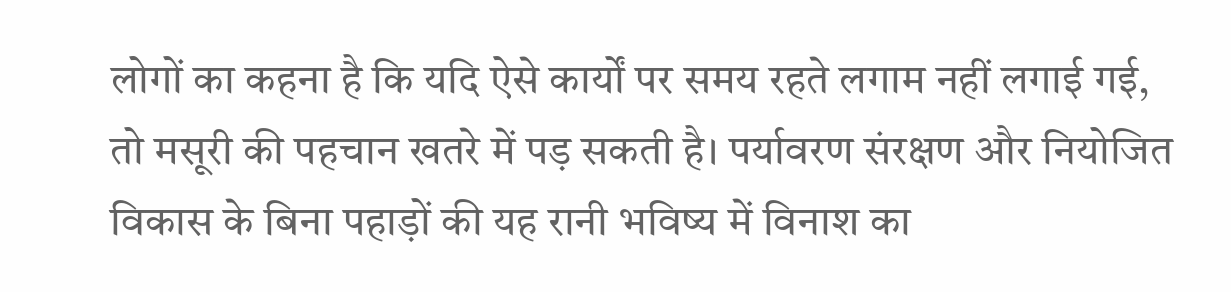लोगों का कहना है कि यदि ऐसे कार्यों पर समय रहते लगाम नहीं लगाई गई, तो मसूरी की पहचान खतरे में पड़ सकती है। पर्यावरण संरक्षण और नियोजित विकास के बिना पहाड़ों की यह रानी भविष्य में विनाश का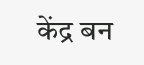केंद्र बन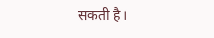सकती है।